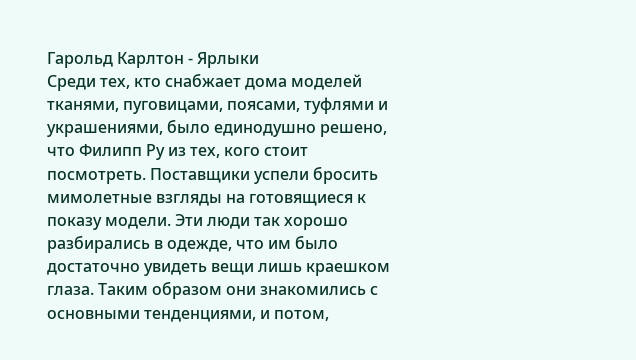Гарольд Карлтон - Ярлыки
Среди тех, кто снабжает дома моделей тканями, пуговицами, поясами, туфлями и украшениями, было единодушно решено, что Филипп Ру из тех, кого стоит посмотреть. Поставщики успели бросить мимолетные взгляды на готовящиеся к показу модели. Эти люди так хорошо разбирались в одежде, что им было достаточно увидеть вещи лишь краешком глаза. Таким образом они знакомились с основными тенденциями, и потом,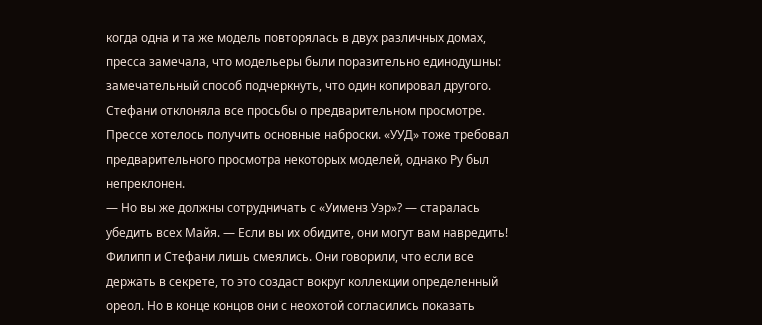когда одна и та же модель повторялась в двух различных домах, пресса замечала, что модельеры были поразительно единодушны: замечательный способ подчеркнуть, что один копировал другого.
Стефани отклоняла все просьбы о предварительном просмотре. Прессе хотелось получить основные наброски. «УУД» тоже требовал предварительного просмотра некоторых моделей, однако Ру был непреклонен.
— Но вы же должны сотрудничать с «Уименз Уэр»? — старалась убедить всех Майя. — Если вы их обидите, они могут вам навредить!
Филипп и Стефани лишь смеялись. Они говорили, что если все держать в секрете, то это создаст вокруг коллекции определенный ореол. Но в конце концов они с неохотой согласились показать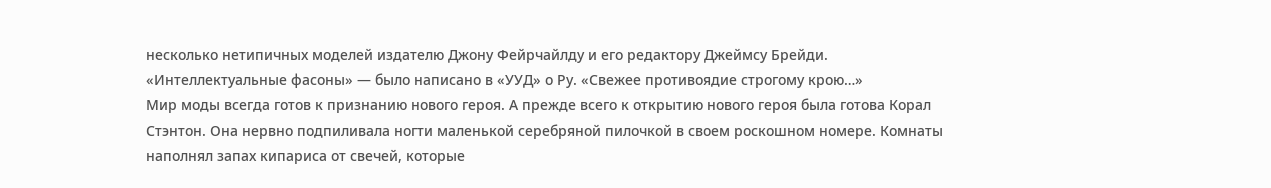несколько нетипичных моделей издателю Джону Фейрчайлду и его редактору Джеймсу Брейди.
«Интеллектуальные фасоны» — было написано в «УУД» о Ру. «Свежее противоядие строгому крою…»
Мир моды всегда готов к признанию нового героя. А прежде всего к открытию нового героя была готова Корал Стэнтон. Она нервно подпиливала ногти маленькой серебряной пилочкой в своем роскошном номере. Комнаты наполнял запах кипариса от свечей, которые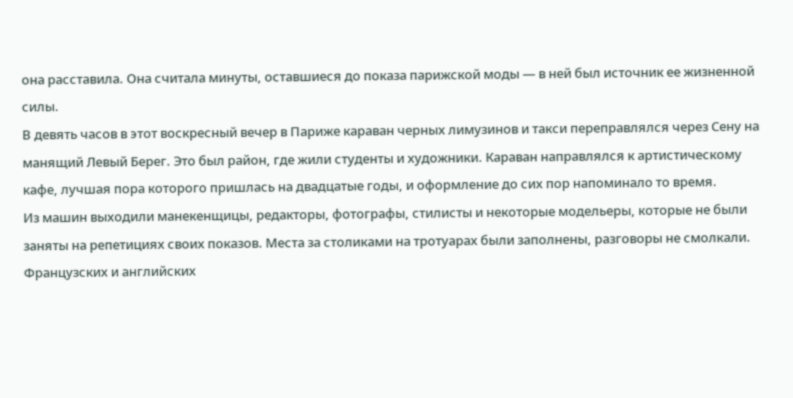она расставила. Она считала минуты, оставшиеся до показа парижской моды — в ней был источник ее жизненной силы.
В девять часов в этот воскресный вечер в Париже караван черных лимузинов и такси переправлялся через Сену на манящий Левый Берег. Это был район, где жили студенты и художники. Караван направлялся к артистическому кафе, лучшая пора которого пришлась на двадцатые годы, и оформление до сих пор напоминало то время.
Из машин выходили манекенщицы, редакторы, фотографы, стилисты и некоторые модельеры, которые не были заняты на репетициях своих показов. Места за столиками на тротуарах были заполнены, разговоры не смолкали. Французских и английских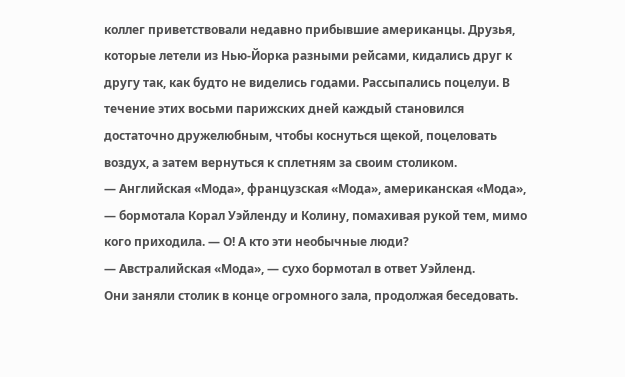коллег приветствовали недавно прибывшие американцы. Друзья, которые летели из Нью-Йорка разными рейсами, кидались друг к другу так, как будто не виделись годами. Рассыпались поцелуи. В течение этих восьми парижских дней каждый становился достаточно дружелюбным, чтобы коснуться щекой, поцеловать воздух, а затем вернуться к сплетням за своим столиком.
— Английская «Мода», французская «Мода», американская «Мода», — бормотала Корал Уэйленду и Колину, помахивая рукой тем, мимо кого приходила. — О! А кто эти необычные люди?
— Австралийская «Мода», — сухо бормотал в ответ Уэйленд.
Они заняли столик в конце огромного зала, продолжая беседовать.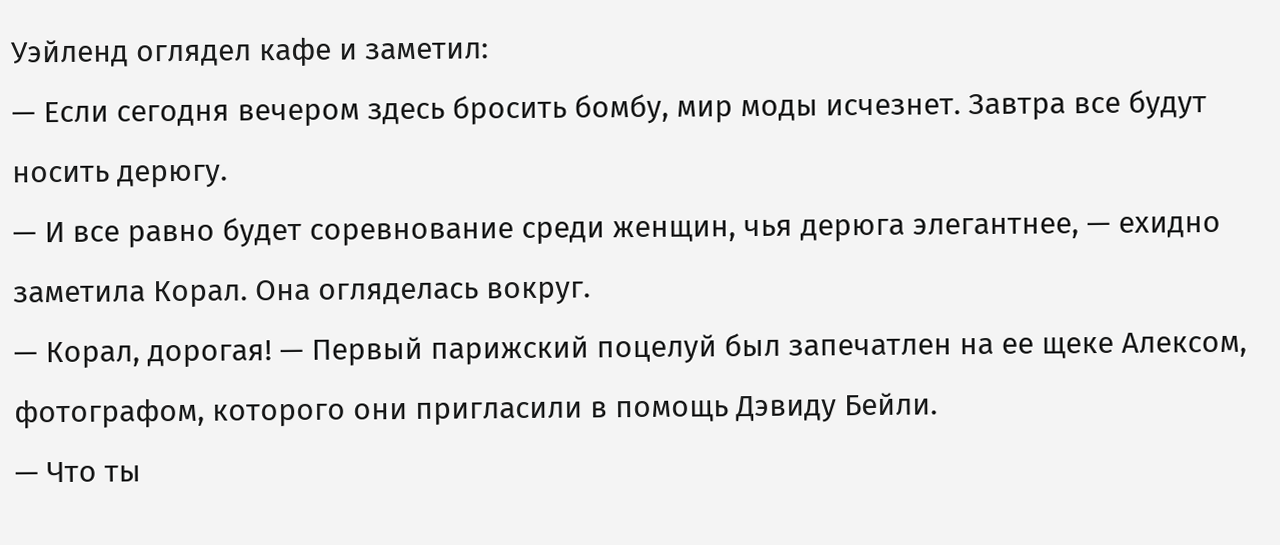Уэйленд оглядел кафе и заметил:
— Если сегодня вечером здесь бросить бомбу, мир моды исчезнет. Завтра все будут носить дерюгу.
— И все равно будет соревнование среди женщин, чья дерюга элегантнее, — ехидно заметила Корал. Она огляделась вокруг.
— Корал, дорогая! — Первый парижский поцелуй был запечатлен на ее щеке Алексом, фотографом, которого они пригласили в помощь Дэвиду Бейли.
— Что ты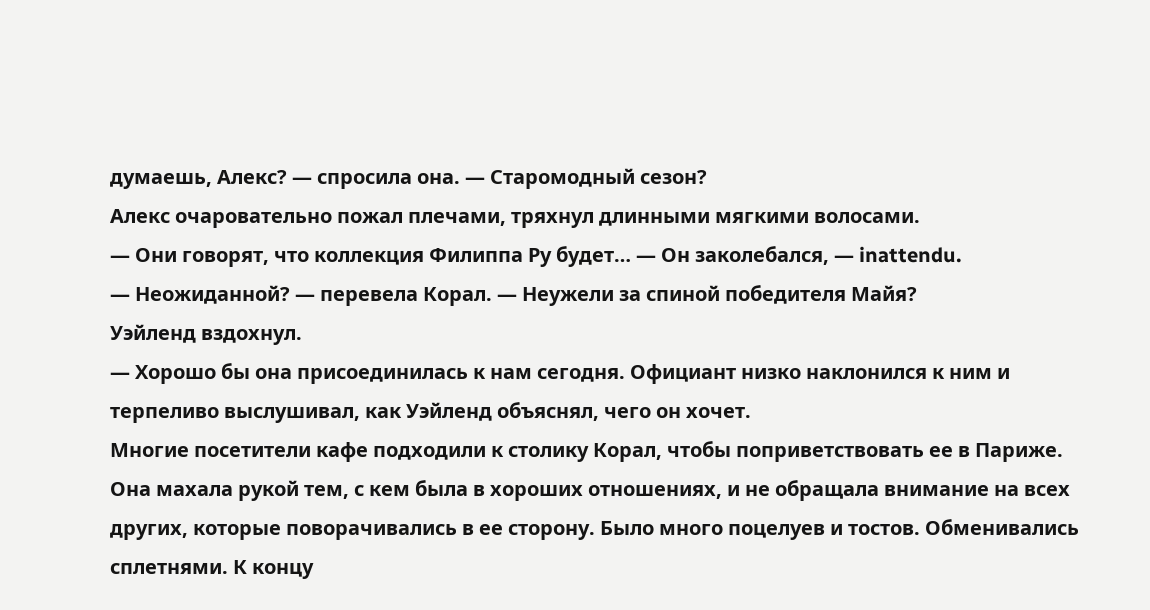думаешь, Алекс? — спросила она. — Старомодный сезон?
Алекс очаровательно пожал плечами, тряхнул длинными мягкими волосами.
— Они говорят, что коллекция Филиппа Ру будет… — Он заколебался, — inattendu.
— Неожиданной? — перевела Корал. — Неужели за спиной победителя Майя?
Уэйленд вздохнул.
— Хорошо бы она присоединилась к нам сегодня. Официант низко наклонился к ним и терпеливо выслушивал, как Уэйленд объяснял, чего он хочет.
Многие посетители кафе подходили к столику Корал, чтобы поприветствовать ее в Париже. Она махала рукой тем, с кем была в хороших отношениях, и не обращала внимание на всех других, которые поворачивались в ее сторону. Было много поцелуев и тостов. Обменивались сплетнями. К концу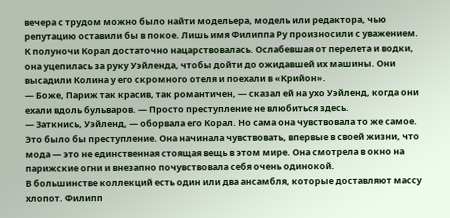вечера с трудом можно было найти модельера, модель или редактора, чью репутацию оставили бы в покое. Лишь имя Филиппа Ру произносили с уважением. К полуночи Корал достаточно нацарствовалась. Ослабевшая от перелета и водки, она уцепилась за руку Уэйленда, чтобы дойти до ожидавшей их машины. Они высадили Колина у его скромного отеля и поехали в «Крийон».
— Боже, Париж так красив, так романтичен, — сказал ей на ухо Уэйленд, когда они ехали вдоль бульваров. — Просто преступление не влюбиться здесь.
— Заткнись, Уэйленд, — оборвала его Корал. Но сама она чувствовала то же самое. Это было бы преступление. Она начинала чувствовать, впервые в своей жизни, что мода — это не единственная стоящая вещь в этом мире. Она смотрела в окно на парижские огни и внезапно почувствовала себя очень одинокой.
В большинстве коллекций есть один или два ансамбля, которые доставляют массу хлопот. Филипп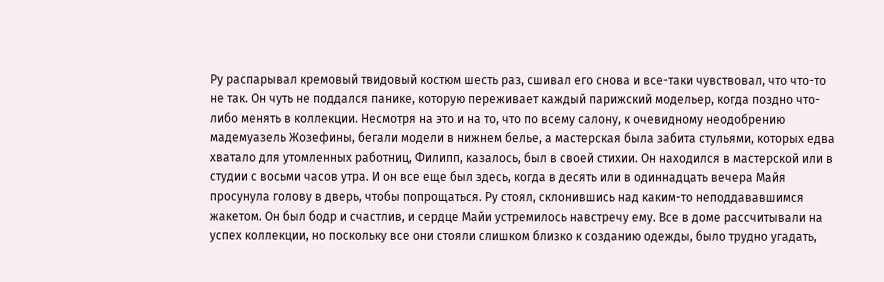Ру распарывал кремовый твидовый костюм шесть раз, сшивал его снова и все-таки чувствовал, что что-то не так. Он чуть не поддался панике, которую переживает каждый парижский модельер, когда поздно что-либо менять в коллекции. Несмотря на это и на то, что по всему салону, к очевидному неодобрению мадемуазель Жозефины, бегали модели в нижнем белье, а мастерская была забита стульями, которых едва хватало для утомленных работниц, Филипп, казалось, был в своей стихии. Он находился в мастерской или в студии с восьми часов утра. И он все еще был здесь, когда в десять или в одиннадцать вечера Майя просунула голову в дверь, чтобы попрощаться. Ру стоял, склонившись над каким-то неподдававшимся жакетом. Он был бодр и счастлив, и сердце Майи устремилось навстречу ему. Все в доме рассчитывали на успех коллекции, но поскольку все они стояли слишком близко к созданию одежды, было трудно угадать,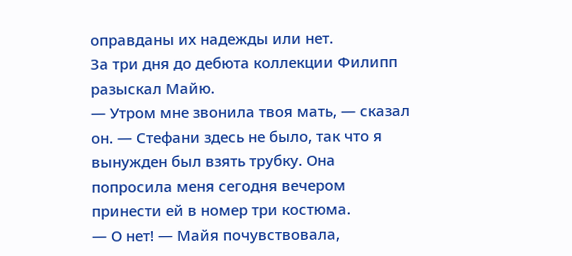оправданы их надежды или нет.
За три дня до дебюта коллекции Филипп разыскал Майю.
— Утром мне звонила твоя мать, — сказал он. — Стефани здесь не было, так что я вынужден был взять трубку. Она попросила меня сегодня вечером принести ей в номер три костюма.
— О нет! — Майя почувствовала,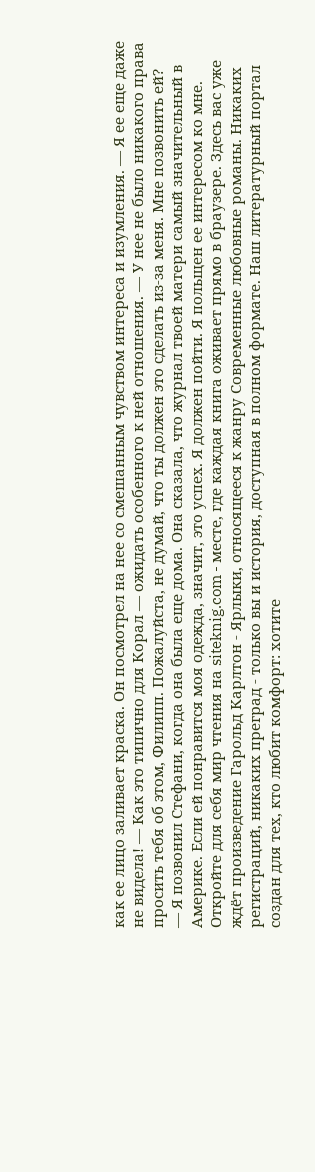как ее лицо заливает краска. Он посмотрел на нее со смешанным чувством интереса и изумления. — Я ее еще даже не видела! — Как это типично для Корал — ожидать особенного к ней отношения. — У нее не было никакого права просить тебя об этом, Филипп. Пожалуйста, не думай, что ты должен это сделать из-за меня. Мне позвонить ей?
— Я позвонил Стефани, когда она была еще дома. Она сказала, что журнал твоей матери самый значительный в Америке. Если ей понравится моя одежда, значит, это успех. Я должен пойти. Я польщен ее интересом ко мне.
Откройте для себя мир чтения на siteknig.com - месте, где каждая книга оживает прямо в браузере. Здесь вас уже ждёт произведение Гарольд Карлтон - Ярлыки, относящееся к жанру Современные любовные романы. Никаких регистраций, никаких преград - только вы и история, доступная в полном формате. Наш литературный портал создан для тех, кто любит комфорт: хотите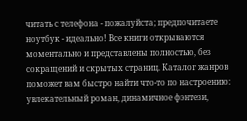читать с телефона - пожалуйста; предпочитаете ноутбук - идеально! Все книги открываются моментально и представлены полностью, без сокращений и скрытых страниц. Каталог жанров поможет вам быстро найти что-то по настроению: увлекательный роман, динамичное фэнтези,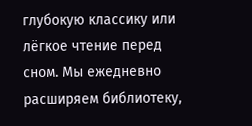глубокую классику или лёгкое чтение перед сном. Мы ежедневно расширяем библиотеку,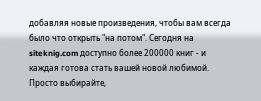добавляя новые произведения, чтобы вам всегда было что открыть "на потом". Сегодня на siteknig.com доступно более 200000 книг - и каждая готова стать вашей новой любимой. Просто выбирайте,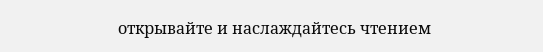открывайте и наслаждайтесь чтением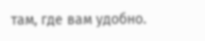там, где вам удобно.